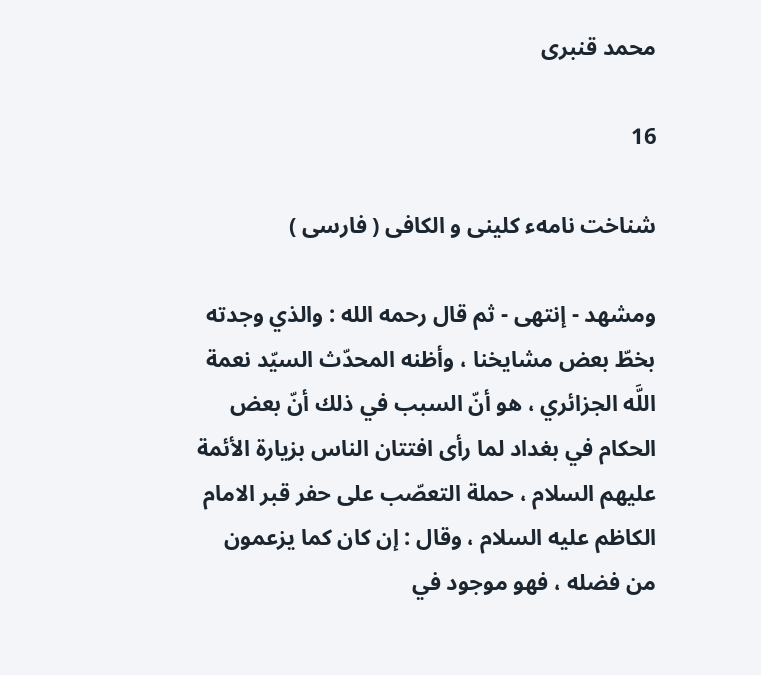محمد قنبرى

16

شناخت نامهء كلينى و الكافى ( فارسى )

ومشهد - إنتهى - ثم قال رحمه الله : والذي وجدته بخطّ بعض مشايخنا ، وأظنه المحدّث السيّد نعمة اللَّه الجزائري ، هو أنّ السبب في ذلك أنّ بعض الحكام في بغداد لما رأى افتتان الناس بزيارة الأئمة عليهم السلام ، حملة التعصّب على حفر قبر الامام الكاظم عليه السلام ، وقال : إن كان كما يزعمون من فضله ، فهو موجود في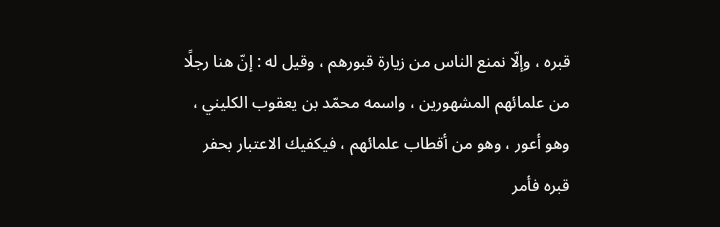قبره ، وإلّا نمنع الناس من زيارة قبورهم ، وقيل له : إنّ هنا رجلًا من علمائهم المشهورين ، واسمه محمّد بن يعقوب الكليني ، وهو أعور ، وهو من أقطاب علمائهم ، فيكفيك الاعتبار بحفر قبره فأمر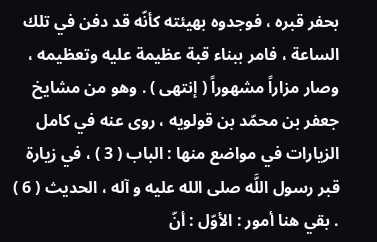بحفر قبره ، فوجدوه بهيئته كأنّه قد دفن في تلك الساعة ، فامر ببناء قبة عظيمة عليه وتعظيمه ، وصار مزاراً مشهوراً ( إنتهى ) . وهو من مشايخ جعفر بن محمّد بن قولويه ، روى عنه في كامل الزيارات في مواضع منها : الباب ( 3 ) ، في زيارة قبر رسول اللَّه صلى الله عليه و آله ، الحديث ( 6 ) . بقي هنا أمور : الأوّل : أنّ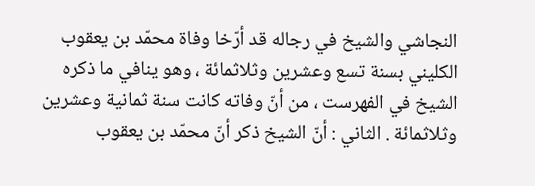النجاشي والشيخ في رجاله قد أرّخا وفاة محمّد بن يعقوب الكليني بسنة تسع وعشرين وثلاثمائة ، وهو ينافي ما ذكره الشيخ في الفهرست ، من أنّ وفاته كانت سنة ثمانية وعشرين وثلاثمائة . الثاني : أنّ الشيخ ذكر أنّ محمّد بن يعقوب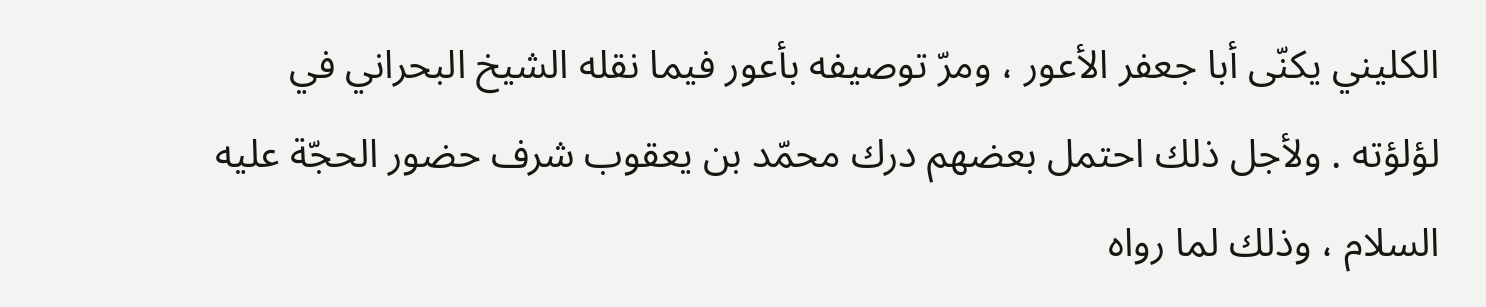الكليني يكنّى أبا جعفر الأعور ، ومرّ توصيفه بأعور فيما نقله الشيخ البحراني في لؤلؤته . ولأجل ذلك احتمل بعضهم درك محمّد بن يعقوب شرف حضور الحجّة عليه السلام ، وذلك لما رواه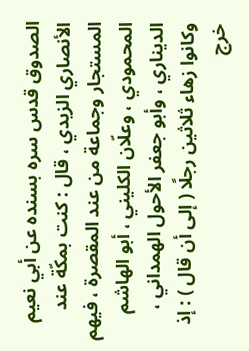الصدوق قدس سره بسنده عن أبي نعيم الأنصاري الزيدي ، قال : كنت بمكّة عند المستجار وجماعة من عند المقصرة ، فيهم المحمودي ، وعلّان الكليني ، أبو الهاشم الديناري ، وأبو جعفر الأحول الهمداني ، وكانوا زهاء ثلاثين رجلًا ( إلى أن قال ) : إذ خرج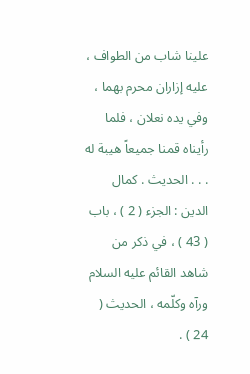علينا شاب من الطواف ، عليه إزاران محرم بهما ، وفي يده نعلان ، فلما رأيناه قمنا جميعاً هيبة له . . . الحديث . كمال الدين : الجزء ( 2 ) ، باب ( 43 ) ، في ذكر من شاهد القائم عليه السلام ورآه وكلّمه ، الحديث ( 24 ) .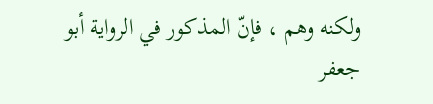ولكنه وهم ، فإنّ المذكور في الرواية أبو جعفر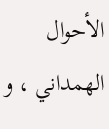الأحوال الهمداني ، و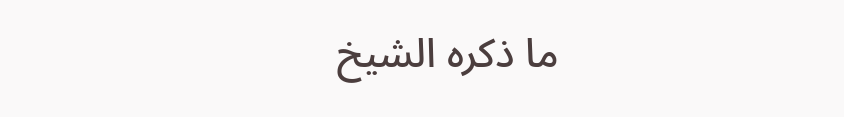ما ذكره الشيخ